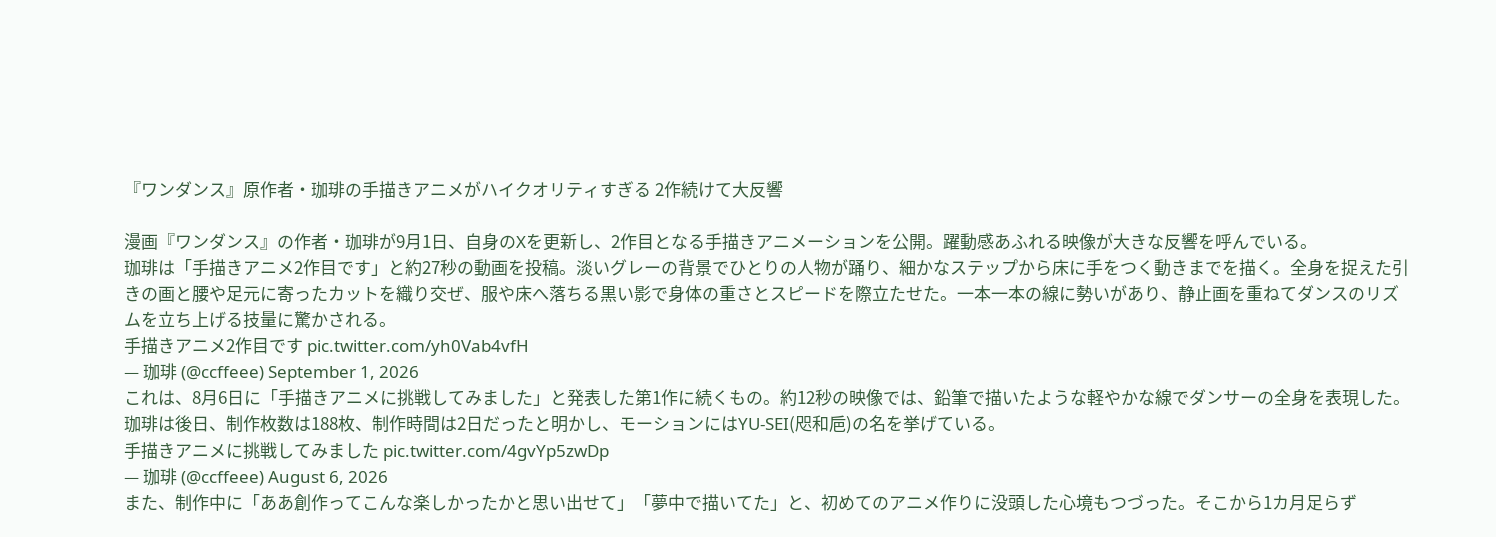『ワンダンス』原作者・珈琲の手描きアニメがハイクオリティすぎる 2作続けて大反響

漫画『ワンダンス』の作者・珈琲が9月1日、自身のXを更新し、2作目となる手描きアニメーションを公開。躍動感あふれる映像が大きな反響を呼んでいる。
珈琲は「手描きアニメ2作目です」と約27秒の動画を投稿。淡いグレーの背景でひとりの人物が踊り、細かなステップから床に手をつく動きまでを描く。全身を捉えた引きの画と腰や足元に寄ったカットを織り交ぜ、服や床へ落ちる黒い影で身体の重さとスピードを際立たせた。一本一本の線に勢いがあり、静止画を重ねてダンスのリズムを立ち上げる技量に驚かされる。
手描きアニメ2作目です pic.twitter.com/yh0Vab4vfH
— 珈琲 (@ccffeee) September 1, 2026
これは、8月6日に「手描きアニメに挑戦してみました」と発表した第1作に続くもの。約12秒の映像では、鉛筆で描いたような軽やかな線でダンサーの全身を表現した。珈琲は後日、制作枚数は188枚、制作時間は2日だったと明かし、モーションにはYU-SEI(咫和巵)の名を挙げている。
手描きアニメに挑戦してみました pic.twitter.com/4gvYp5zwDp
— 珈琲 (@ccffeee) August 6, 2026
また、制作中に「ああ創作ってこんな楽しかったかと思い出せて」「夢中で描いてた」と、初めてのアニメ作りに没頭した心境もつづった。そこから1カ月足らず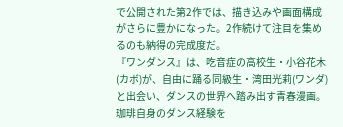で公開された第2作では、描き込みや画面構成がさらに豊かになった。2作続けて注目を集めるのも納得の完成度だ。
『ワンダンス』は、吃音症の高校生・小谷花木(カボ)が、自由に踊る同級生・湾田光莉(ワンダ)と出会い、ダンスの世界へ踏み出す青春漫画。珈琲自身のダンス経験を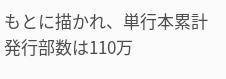もとに描かれ、単行本累計発行部数は110万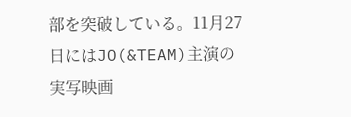部を突破している。11月27日にはJO(&TEAM)主演の実写映画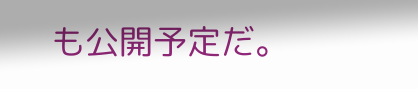も公開予定だ。